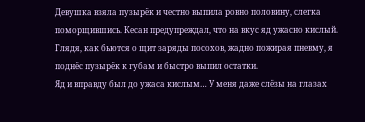Девушка взяла пузырёк и честно выпила ровно половину, слегка поморщившись. Кесан предупреждал, что на вкус яд ужасно кислый. Глядя, как бьются о щит заряды посохов, жадно пожирая пневму, я поднёс пузырёк к губам и быстро выпил остатки.
Яд и вправду был до ужаса кислым… У меня даже слёзы на глазах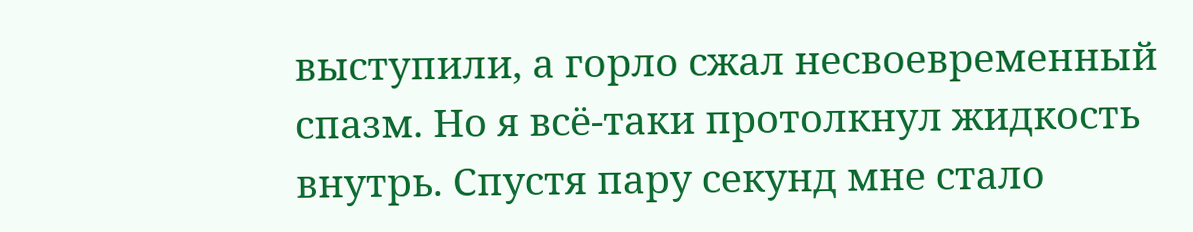выступили, а горло сжал несвоевременный спазм. Но я всё-таки протолкнул жидкость внутрь. Спустя пару секунд мне стало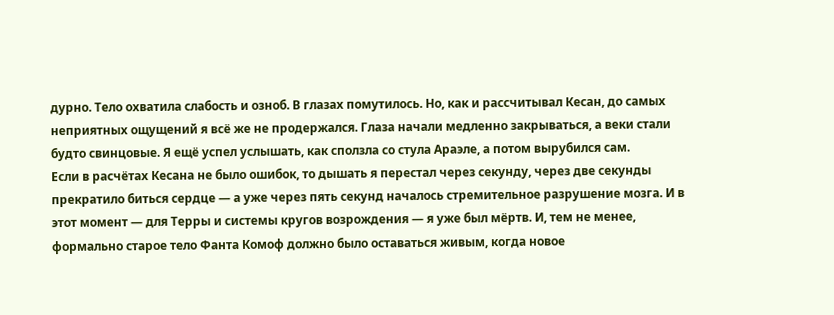дурно. Тело охватила слабость и озноб. В глазах помутилось. Но, как и рассчитывал Кесан, до самых неприятных ощущений я всё же не продержался. Глаза начали медленно закрываться, а веки стали будто свинцовые. Я ещё успел услышать, как сползла со стула Араэле, а потом вырубился сам.
Если в расчётах Кесана не было ошибок, то дышать я перестал через секунду, через две секунды прекратило биться сердце — а уже через пять секунд началось стремительное разрушение мозга. И в этот момент — для Терры и системы кругов возрождения — я уже был мёртв. И, тем не менее, формально старое тело Фанта Комоф должно было оставаться живым, когда новое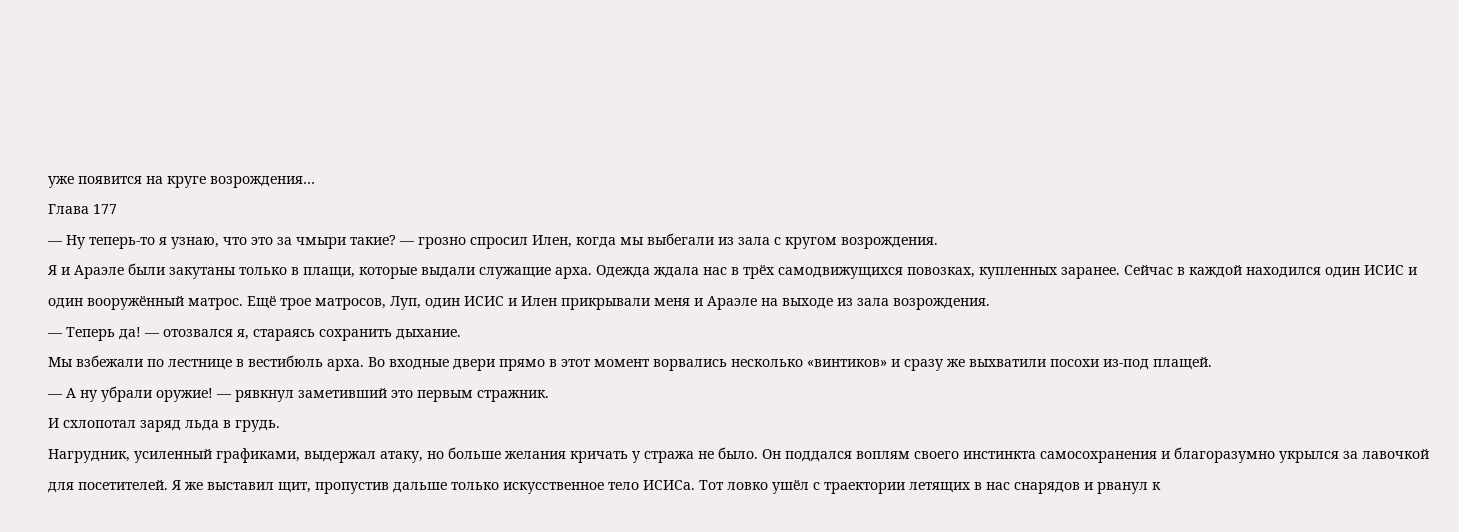уже появится на круге возрождения…
Глава 177
— Ну теперь-то я узнаю, что это за чмыри такие? — грозно спросил Илен, когда мы выбегали из зала с кругом возрождения.
Я и Араэле были закутаны только в плащи, которые выдали служащие арха. Одежда ждала нас в трёх самодвижущихся повозках, купленных заранее. Сейчас в каждой находился один ИСИС и один вооружённый матрос. Ещё трое матросов, Луп, один ИСИС и Илен прикрывали меня и Араэле на выходе из зала возрождения.
— Теперь да! — отозвался я, стараясь сохранить дыхание.
Мы взбежали по лестнице в вестибюль арха. Во входные двери прямо в этот момент ворвались несколько «винтиков» и сразу же выхватили посохи из-под плащей.
— А ну убрали оружие! — рявкнул заметивший это первым стражник.
И схлопотал заряд льда в грудь.
Нагрудник, усиленный графиками, выдержал атаку, но больше желания кричать у стража не было. Он поддался воплям своего инстинкта самосохранения и благоразумно укрылся за лавочкой для посетителей. Я же выставил щит, пропустив дальше только искусственное тело ИСИСа. Тот ловко ушёл с траектории летящих в нас снарядов и рванул к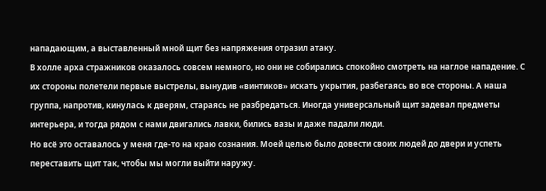нападающим, а выставленный мной щит без напряжения отразил атаку.
В холле арха стражников оказалось совсем немного, но они не собирались спокойно смотреть на наглое нападение. С их стороны полетели первые выстрелы, вынудив «винтиков» искать укрытия, разбегаясь во все стороны. А наша группа, напротив, кинулась к дверям, стараясь не разбредаться. Иногда универсальный щит задевал предметы интерьера, и тогда рядом с нами двигались лавки, бились вазы и даже падали люди.
Но всё это оставалось у меня где-то на краю сознания. Моей целью было довести своих людей до двери и успеть переставить щит так, чтобы мы могли выйти наружу.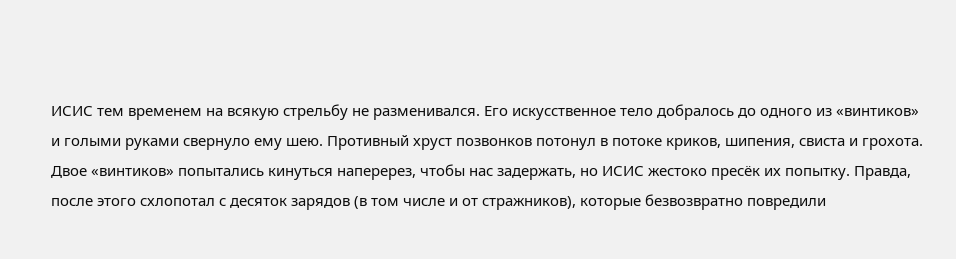ИСИС тем временем на всякую стрельбу не разменивался. Его искусственное тело добралось до одного из «винтиков» и голыми руками свернуло ему шею. Противный хруст позвонков потонул в потоке криков, шипения, свиста и грохота.
Двое «винтиков» попытались кинуться наперерез, чтобы нас задержать, но ИСИС жестоко пресёк их попытку. Правда, после этого схлопотал с десяток зарядов (в том числе и от стражников), которые безвозвратно повредили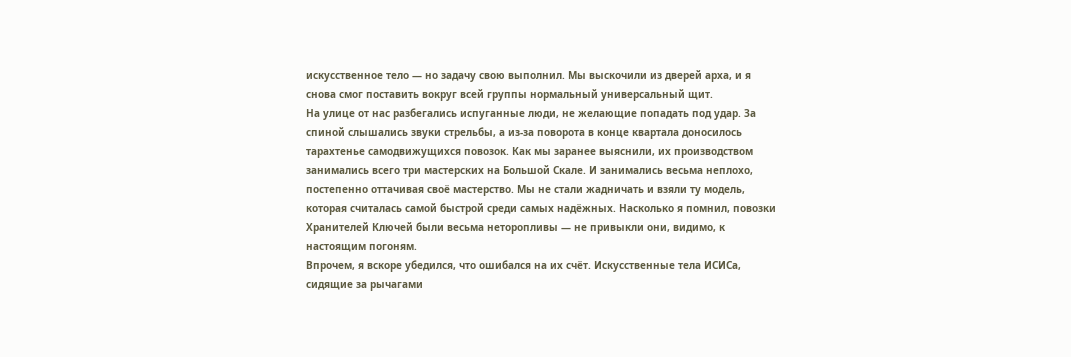искусственное тело — но задачу свою выполнил. Мы выскочили из дверей арха, и я снова смог поставить вокруг всей группы нормальный универсальный щит.
На улице от нас разбегались испуганные люди, не желающие попадать под удар. За спиной слышались звуки стрельбы, а из-за поворота в конце квартала доносилось тарахтенье самодвижущихся повозок. Как мы заранее выяснили, их производством занимались всего три мастерских на Большой Скале. И занимались весьма неплохо, постепенно оттачивая своё мастерство. Мы не стали жадничать и взяли ту модель, которая считалась самой быстрой среди самых надёжных. Насколько я помнил, повозки Хранителей Ключей были весьма неторопливы — не привыкли они, видимо, к настоящим погоням.
Впрочем, я вскоре убедился, что ошибался на их счёт. Искусственные тела ИСИСа, сидящие за рычагами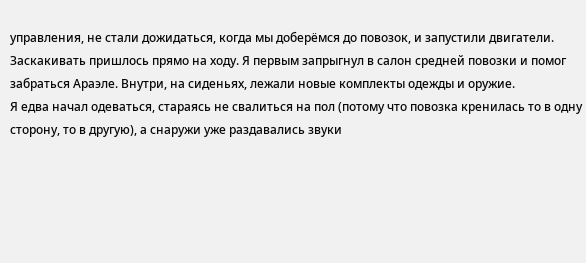управления, не стали дожидаться, когда мы доберёмся до повозок, и запустили двигатели. Заскакивать пришлось прямо на ходу. Я первым запрыгнул в салон средней повозки и помог забраться Араэле. Внутри, на сиденьях, лежали новые комплекты одежды и оружие.
Я едва начал одеваться, стараясь не свалиться на пол (потому что повозка кренилась то в одну сторону, то в другую), а снаружи уже раздавались звуки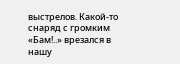выстрелов. Какой-то снаряд с громким «Бам!..» врезался в нашу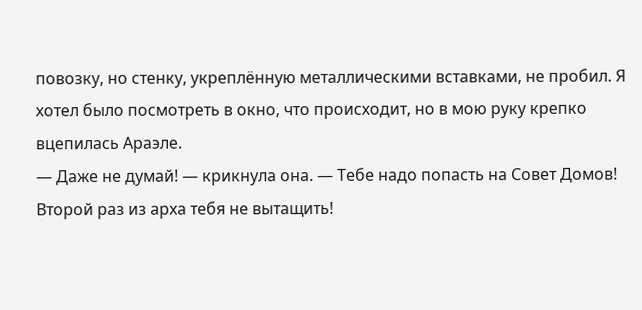повозку, но стенку, укреплённую металлическими вставками, не пробил. Я хотел было посмотреть в окно, что происходит, но в мою руку крепко вцепилась Араэле.
— Даже не думай! — крикнула она. — Тебе надо попасть на Совет Домов! Второй раз из арха тебя не вытащить!